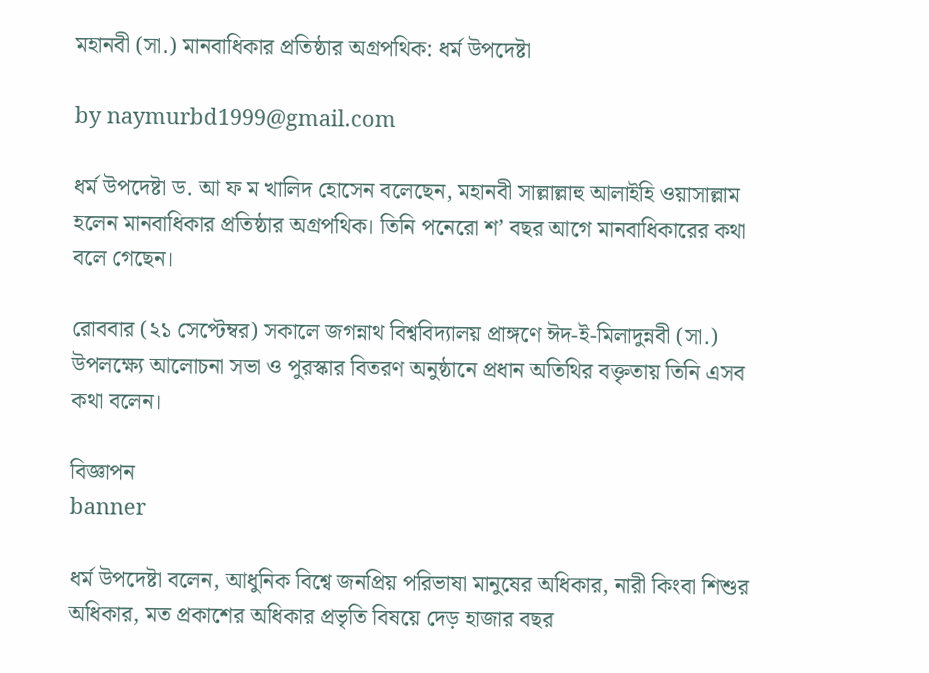মহানবী (সা.) মানবাধিকার প্রতিষ্ঠার অগ্রপথিক: ধর্ম উপদেষ্টা

by naymurbd1999@gmail.com

ধর্ম উপদেষ্টা ড. আ ফ ম খালিদ হোসেন বলেছেন, মহানবী সাল্লাল্লাহু আলাইহি ওয়াসাল্লাম হলেন মানবাধিকার প্রতিষ্ঠার অগ্রপথিক। তিনি পনেরো শ’ বছর আগে মানবাধিকারের কথা বলে গেছেন।

রোববার (২১ সেপ্টেম্বর) সকালে জগন্নাথ বিশ্ববিদ্যালয় প্রাঙ্গণে ঈদ-ই-মিলাদুন্নবী (সা.) উপলক্ষ্যে আলোচনা সভা ও পুরস্কার বিতরণ অনুষ্ঠানে প্রধান অতিথির বক্তৃতায় তিনি এসব কথা বলেন।

বিজ্ঞাপন
banner

ধর্ম উপদেষ্টা বলেন, আধুনিক বিশ্বে জনপ্রিয় পরিভাষা মানুষের অধিকার, নারী কিংবা শিশুর অধিকার, মত প্রকাশের অধিকার প্রভৃতি বিষয়ে দেড় হাজার বছর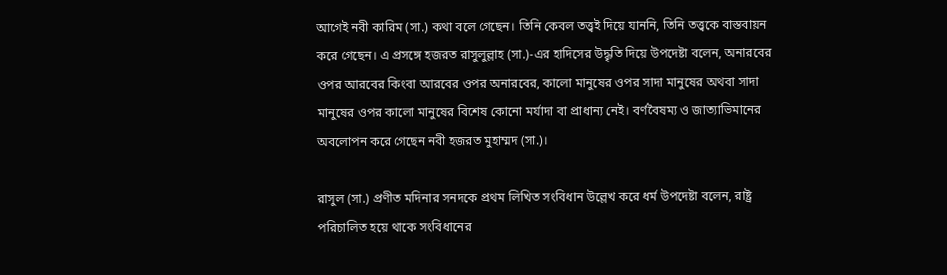আগেই নবী কারিম (সা.) কথা বলে গেছেন। তিনি কেবল তত্ত্বই দিয়ে যাননি, তিনি তত্ত্বকে বাস্তবায়ন করে গেছেন। এ প্রসঙ্গে হজরত রাসুলুল্লাহ (সা.)-এর হাদিসের উদ্ধৃতি দিয়ে উপদেষ্টা বলেন, অনারবের ওপর আরবের কিংবা আরবের ওপর অনারবের, কালো মানুষের ওপর সাদা মানুষের অথবা সাদা মানুষের ওপর কালো মানুষের বিশেষ কোনো মর্যাদা বা প্রাধান্য নেই। বর্ণবৈষম্য ও জাত্যাভিমানের অবলোপন করে গেছেন নবী হজরত মুহাম্মদ (সা.)।

রাসুল (সা.) প্রণীত মদিনার সনদকে প্রথম লিখিত সংবিধান উল্লেখ করে ধর্ম উপদেষ্টা বলেন, রাষ্ট্র পরিচালিত হয়ে থাকে সংবিধানের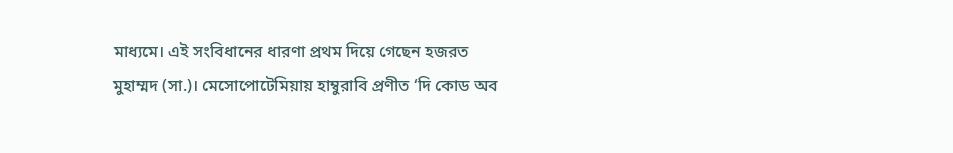মাধ্যমে। এই সংবিধানের ধারণা প্রথম দিয়ে গেছেন হজরত মুহাম্মদ (সা.)। মেসোপোটেমিয়ায় হাম্বুরাবি প্রণীত ‘দি কোড অব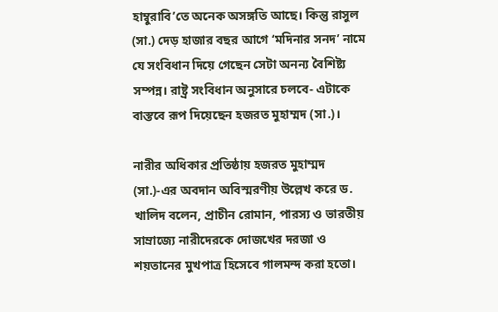হাম্বুরাবি’তে অনেক অসঙ্গতি আছে। কিন্তু রাসুল (সা.) দেড় হাজার বছর আগে ‘মদিনার সনদ’ নামে যে সংবিধান দিয়ে গেছেন সেটা অনন্য বৈশিষ্ট্য সম্পন্ন। রাষ্ট্র সংবিধান অনুসারে চলবে- এটাকে বাস্তবে রূপ দিয়েছেন হজরত মুহাম্মদ (সা.)।

নারীর অধিকার প্রতিষ্ঠায় হজরত মুহাম্মদ (সা.)-এর অবদান অবিস্মরণীয় উল্লেখ করে ড. খালিদ বলেন, প্রাচীন রোমান, পারস্য ও ভারতীয় সাম্রাজ্যে নারীদেরকে দোজখের দরজা ও শয়তানের মুখপাত্র হিসেবে গালমন্দ করা হতো।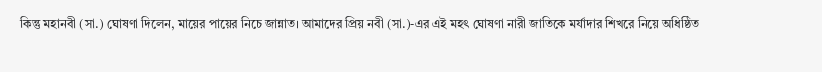কিন্তু মহানবী (সা.) ঘোষণা দিলেন, মায়ের পায়ের নিচে জান্নাত। আমাদের প্রিয় নবী (সা.)-এর এই মহৎ ঘোষণা নারী জাতিকে মর্যাদার শিখরে নিয়ে অধিষ্ঠিত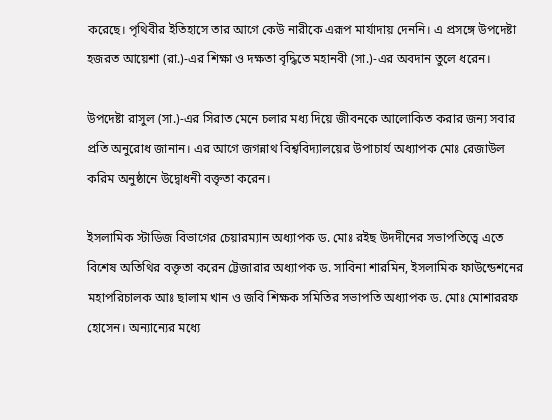করেছে। পৃথিবীর ইতিহাসে তার আগে কেউ নারীকে এরূপ মার্যাদায় দেননি। এ প্রসঙ্গে উপদেষ্টা হজরত আয়েশা (রা.)-এর শিক্ষা ও দক্ষতা বৃদ্ধিতে মহানবী (সা.)-এর অবদান তুলে ধরেন।

উপদেষ্টা রাসুল (সা.)-এর সিরাত মেনে চলার মধ্য দিয়ে জীবনকে আলোকিত করার জন্য সবার প্রতি অনুরোধ জানান। এর আগে জগন্নাথ বিশ্ববিদ্যালয়ের উপাচার্য অধ্যাপক মোঃ রেজাউল করিম অনুষ্ঠানে উদ্বোধনী বক্তৃতা করেন।

ইসলামিক স্টাডিজ বিভাগের চেয়ারম্যান অধ্যাপক ড. মোঃ রইছ উদদীনের সভাপতিত্বে এতে বিশেষ অতিথির বক্তৃতা করেন ট্টেজারার অধ্যাপক ড. সাবিনা শারমিন, ইসলামিক ফাউন্ডেশনের মহাপরিচালক আঃ ছালাম খান ও জবি শিক্ষক সমিতির সভাপতি অধ্যাপক ড. মোঃ মোশাররফ হোসেন। অন্যান্যের মধ্যে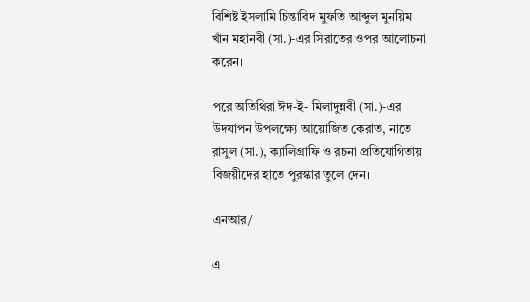বিশিষ্ট ইসলামি চিন্তাবিদ মুফতি আব্দুল মুনয়িম খাঁন মহানবী (সা.)-এর সিরাতের ওপর আলোচনা করেন।

পরে অতিথিরা ঈদ-ই- মিলাদুন্নবী (সা.)-এর উদযাপন উপলক্ষ্যে আয়োজিত কেরাত, নাতে রাসুল (সা.), ক্যালিগ্রাফি ও রচনা প্রতিযোগিতায় বিজয়ীদের হাতে পুরস্কার তুলে দেন।

এনআর/

এ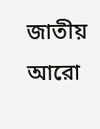জাতীয় আরো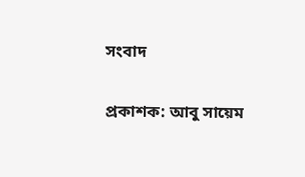সংবাদ

প্রকাশক: আবু সায়েম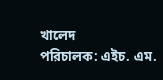খালেদ
পরিচালক: এইচ. এম.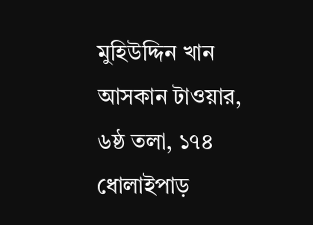মুহিউদ্দিন খান
আসকান টাওয়ার, ৬ষ্ঠ তলা, ১৭৪ ধোলাইপাড়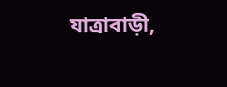যাত্রাবাড়ী,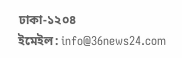ঢাকা-১২০৪
ইমেইল: info@36news24.com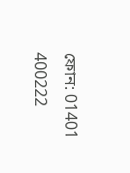ফোন: 01401 400222